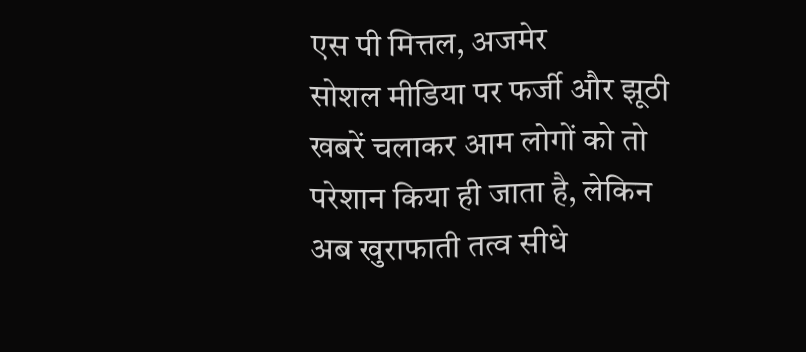एस पी मित्तल, अजमेर
सोशल मीडिया पर फर्जी और झूठी खबरें चलाकर आम लोगों को तो परेशान किया ही जाता है, लेकिन अब खुराफाती तत्व सीधे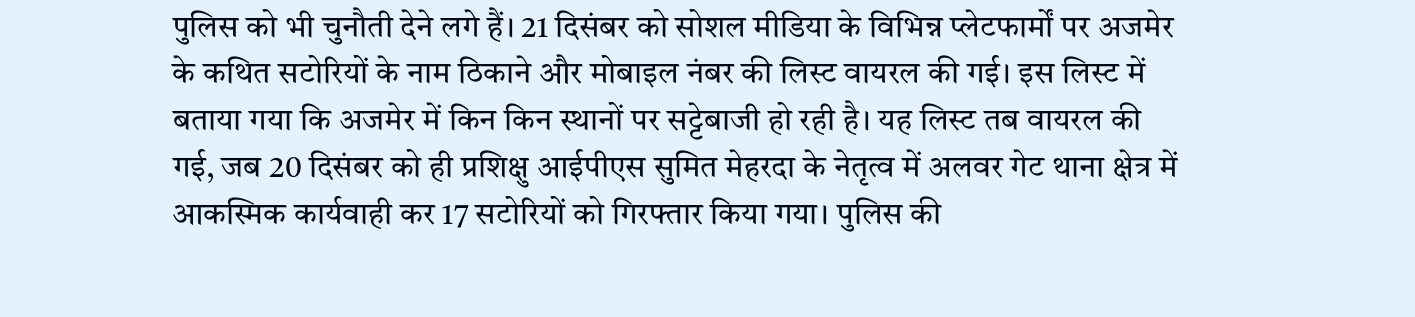पुलिस को भी चुनौती देने लगे हैं। 21 दिसंबर को सोशल मीडिया के विभिन्न प्लेटफार्मों पर अजमेर के कथित सटोरियों के नाम ठिकाने और मोबाइल नंबर की लिस्ट वायरल की गई। इस लिस्ट में बताया गया कि अजमेर में किन किन स्थानों पर सट्टेबाजी हो रही है। यह लिस्ट तब वायरल की गई, जब 20 दिसंबर को ही प्रशिक्षु आईपीएस सुमित मेहरदा के नेतृत्व में अलवर गेट थाना क्षेत्र में आकस्मिक कार्यवाही कर 17 सटोरियों को गिरफ्तार किया गया। पुलिस की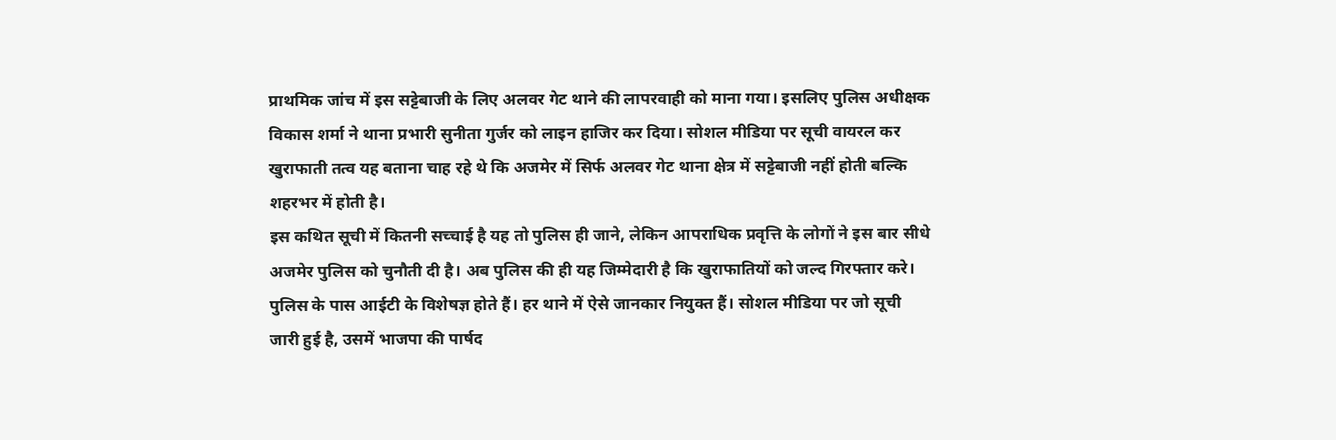प्राथमिक जांच में इस सट्टेबाजी के लिए अलवर गेट थाने की लापरवाही को माना गया। इसलिए पुलिस अधीक्षक विकास शर्मा ने थाना प्रभारी सुनीता गुर्जर को लाइन हाजिर कर दिया। सोशल मीडिया पर सूची वायरल कर खुराफाती तत्व यह बताना चाह रहे थे कि अजमेर में सिर्फ अलवर गेट थाना क्षेत्र में सट्टेबाजी नहीं होती बल्कि शहरभर में होती है।
इस कथित सूची में कितनी सच्चाई है यह तो पुलिस ही जाने, लेकिन आपराधिक प्रवृत्ति के लोगों ने इस बार सीधे अजमेर पुलिस को चुनौती दी है। अब पुलिस की ही यह जिम्मेदारी है कि खुराफातियों को जल्द गिरफ्तार करे। पुलिस के पास आईटी के विशेषज्ञ होते हैं। हर थाने में ऐसे जानकार नियुक्त हैं। सोशल मीडिया पर जो सूची जारी हुई है, उसमें भाजपा की पार्षद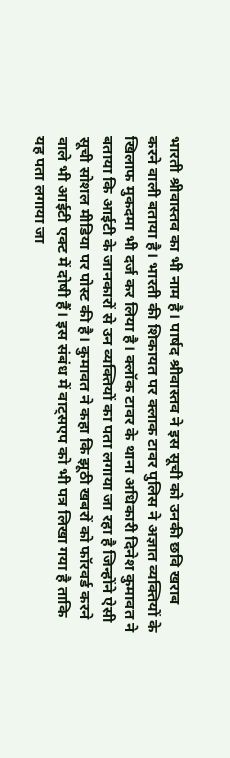भारती श्रीवास्तव का भी नाम है। पार्षद श्रीवास्तव ने इस सूची को उनकी छवि खराब करने वाली बताया है। भारती की शिकायत पर क्लाक टावर पुलिस ने अज्ञात व्यक्तियों के खिलाफ मुकदमा भी दर्ज कर लिया है। क्लॉक टावर के थाना अधिकारी दिनेश कुमावत ने बताया कि आईटी के जानकारों से उन व्यक्तियों का पता लगाया जा रहा है जिन्होंने ऐसी सूची सोशल मीडिया पर पोस्ट की है। कुमावत ने कहा कि झूठी खबरों को फॉरवर्ड करने वाले भी आईटी एक्ट में दोषी हैं। इस संबंध में वाट्सएप को भी पत्र लिखा गया है ताकि यह पता लगाया जा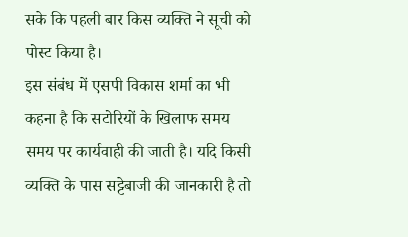सके कि पहली बार किस व्यक्ति ने सूची को पोस्ट किया है।
इस संबंध में एसपी विकास शर्मा का भी कहना है कि सटोरियों के खिलाफ समय समय पर कार्यवाही की जाती है। यदि किसी व्यक्ति के पास सट्टेबाजी की जानकारी है तो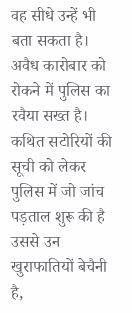वह सीधे उन्हें भी बता सकता है। अवैध कारोबार को रोकने में पुलिस का रवैया सख्त है। कथित सटोरियों की सूची को लेकर पुलिस में जो जांच पड़ताल शुरू की है उससे उन खुराफातियों बेचैनी है,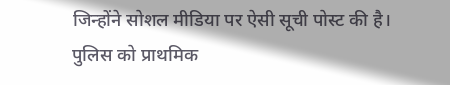जिन्होंने सोशल मीडिया पर ऐसी सूची पोस्ट की है। पुलिस को प्राथमिक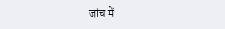जांच में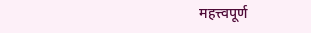महत्त्वपूर्ण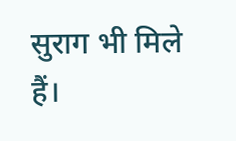सुराग भी मिले हैं।